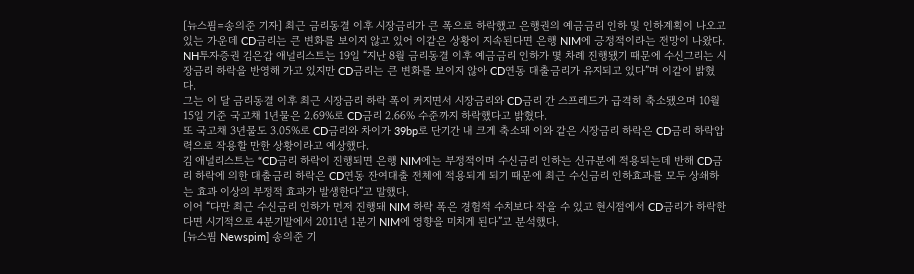[뉴스핌=송의준 기자] 최근 금리동결 이후 시장금리가 큰 폭으로 하락했고 은행권의 예금금리 인하 및 인하계획이 나오고 있는 가운데 CD금리는 큰 변화를 보이지 않고 있어 이같은 상황이 지속된다면 은행 NIM에 긍정적이라는 전망이 나왔다.
NH투자증권 김은갑 애널리스트는 19일 “지난 8월 금리동결 이후 예금금리 인하가 몇 차례 진행됐기 때문에 수신그리는 시장금리 하락을 반영해 가고 있지만 CD금리는 큰 변화를 보이지 않아 CD연동 대출금리가 유지되고 있다”며 이같이 밝혔다.
그는 이 달 금리동결 이후 최근 시장금리 하락 폭이 커지면서 시장금리와 CD금리 간 스프레드가 급격히 축소됐으며 10월 15일 기준 국고채 1년물은 2.69%로 CD금리 2.66% 수준까지 하락했다고 밝혔다.
또 국고채 3년물도 3.05%로 CD금리와 차이가 39bp로 단기간 내 크게 축소돼 이와 같은 시장금리 하락은 CD금리 하락압력으로 작용할 만한 상황이라고 예상했다.
김 애널리스트는 “CD금리 하락이 진행되면 은행 NIM에는 부정적이며 수신금리 인하는 신규분에 적용되는데 반해 CD금리 하락에 의한 대출금리 하락은 CD연동 잔여대출 전체에 적용되게 되기 때문에 최근 수신금리 인하효과를 모두 상쇄하는 효과 이상의 부정적 효과가 발생한다”고 말했다.
이어 “다만 최근 수신금리 인하가 먼저 진행돼 NIM 하락 폭은 경험적 수치보다 작을 수 있고 현시점에서 CD금리가 하락한다면 시기적으로 4분기말에서 2011년 1분기 NIM에 영향을 미치게 된다”고 분석했다.
[뉴스핌 Newspim] 송의준 기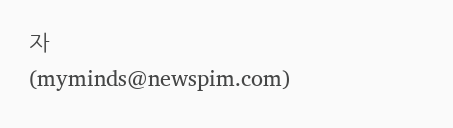자 (myminds@newspim.com)